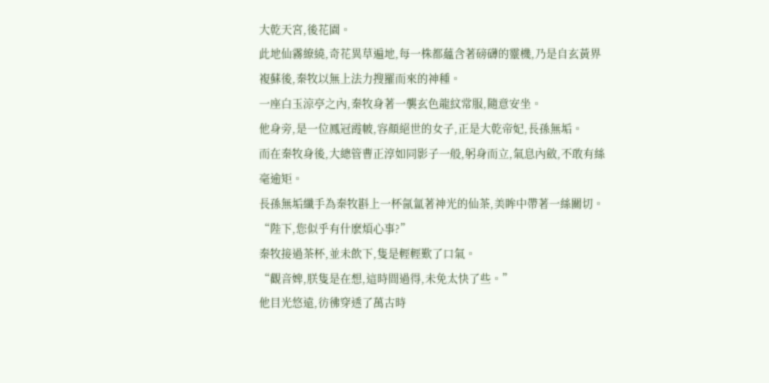大乾天宮,後花園。
此地仙霧繚繞,奇花異草遍地,每一株都蘊含著磅礴的靈機,乃是自玄黃界複蘇後,秦牧以無上法力搜羅而來的神種。
一座白玉涼亭之內,秦牧身著一襲玄色龍紋常服,隨意安坐。
他身旁,是一位鳳冠霞帔,容顏絕世的女子,正是大乾帝妃,長孫無垢。
而在秦牧身後,大總管曹正淳如同影子一般,躬身而立,氣息內斂,不敢有絲毫逾矩。
長孫無垢纖手為秦牧斟上一杯氤氳著神光的仙茶,美眸中帶著一絲關切。
“陛下,您似乎有什麽煩心事?”
秦牧接過茶杯,並未飲下,隻是輕輕歎了口氣。
“觀音婢,朕隻是在想,這時間過得,未免太快了些。”
他目光悠遠,彷彿穿透了萬古時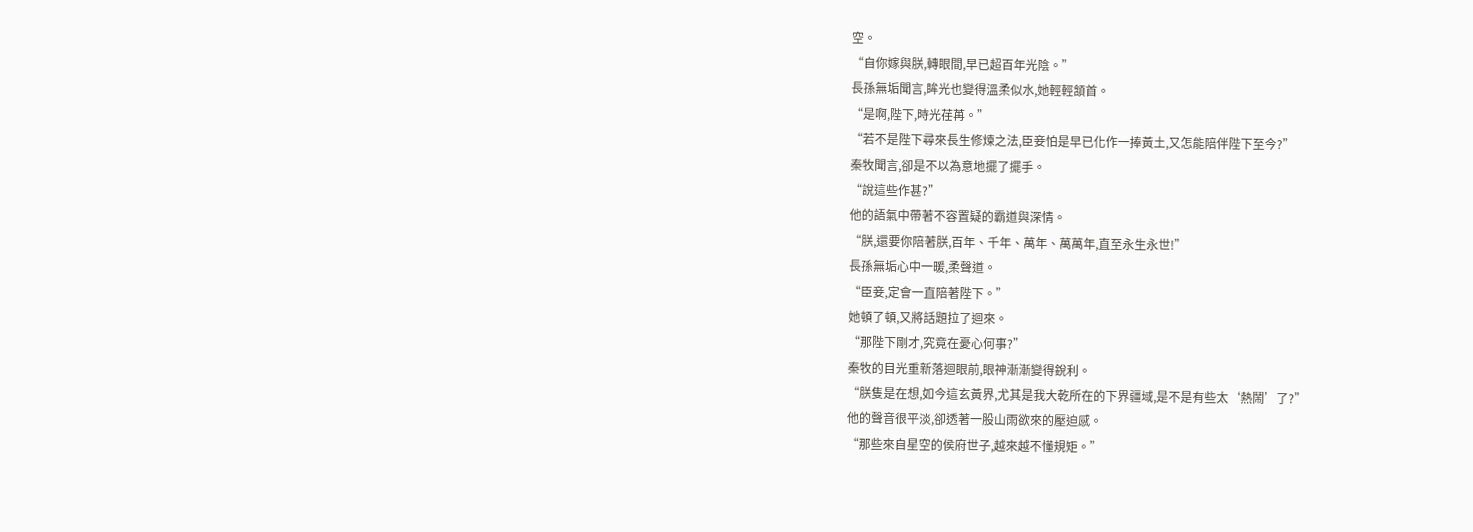空。
“自你嫁與朕,轉眼間,早已超百年光陰。”
長孫無垢聞言,眸光也變得溫柔似水,她輕輕頷首。
“是啊,陛下,時光荏苒。”
“若不是陛下尋來長生修煉之法,臣妾怕是早已化作一捧黃土,又怎能陪伴陛下至今?”
秦牧聞言,卻是不以為意地擺了擺手。
“說這些作甚?”
他的語氣中帶著不容置疑的霸道與深情。
“朕,還要你陪著朕,百年、千年、萬年、萬萬年,直至永生永世!”
長孫無垢心中一暖,柔聲道。
“臣妾,定會一直陪著陛下。”
她頓了頓,又將話題拉了迴來。
“那陛下剛才,究竟在憂心何事?”
秦牧的目光重新落迴眼前,眼神漸漸變得銳利。
“朕隻是在想,如今這玄黃界,尤其是我大乾所在的下界疆域,是不是有些太‘熱鬧’了?”
他的聲音很平淡,卻透著一股山雨欲來的壓迫感。
“那些來自星空的侯府世子,越來越不懂規矩。”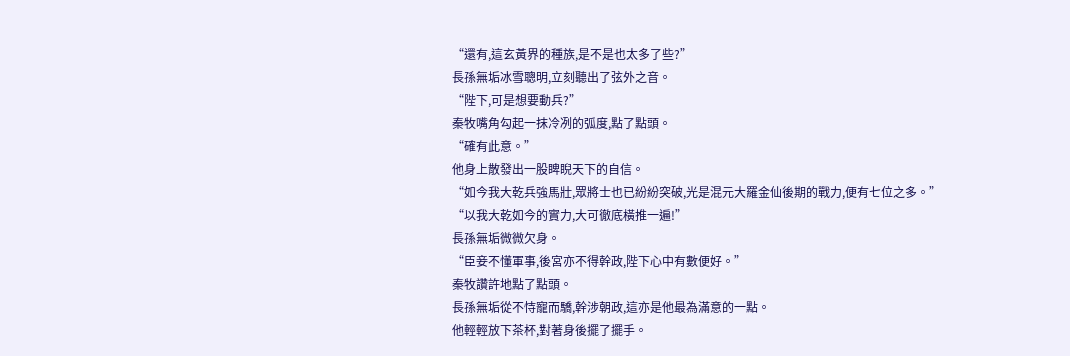“還有,這玄黃界的種族,是不是也太多了些?”
長孫無垢冰雪聰明,立刻聽出了弦外之音。
“陛下,可是想要動兵?”
秦牧嘴角勾起一抹冷冽的弧度,點了點頭。
“確有此意。”
他身上散發出一股睥睨天下的自信。
“如今我大乾兵強馬壯,眾將士也已紛紛突破,光是混元大羅金仙後期的戰力,便有七位之多。”
“以我大乾如今的實力,大可徹底橫推一遍!”
長孫無垢微微欠身。
“臣妾不懂軍事,後宮亦不得幹政,陛下心中有數便好。”
秦牧讚許地點了點頭。
長孫無垢從不恃寵而驕,幹涉朝政,這亦是他最為滿意的一點。
他輕輕放下茶杯,對著身後擺了擺手。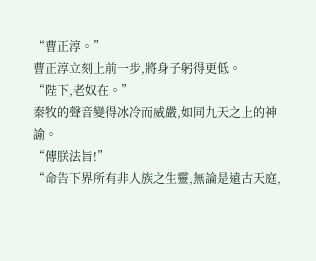“曹正淳。”
曹正淳立刻上前一步,將身子躬得更低。
“陛下,老奴在。”
秦牧的聲音變得冰冷而威嚴,如同九天之上的神諭。
“傳朕法旨!”
“命告下界所有非人族之生靈,無論是遠古天庭,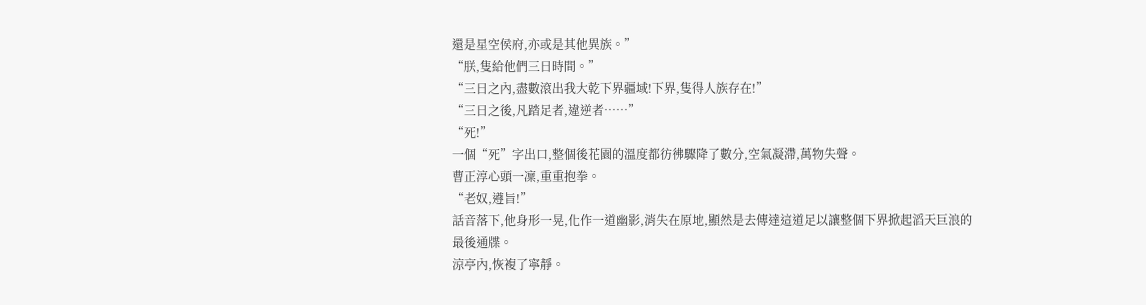還是星空侯府,亦或是其他異族。”
“朕,隻給他們三日時間。”
“三日之內,盡數滾出我大乾下界疆域!下界,隻得人族存在!”
“三日之後,凡踏足者,違逆者……”
“死!”
一個“死”字出口,整個後花園的溫度都彷彿驟降了數分,空氣凝滯,萬物失聲。
曹正淳心頭一凜,重重抱拳。
“老奴,遵旨!”
話音落下,他身形一晃,化作一道幽影,消失在原地,顯然是去傳達這道足以讓整個下界掀起滔天巨浪的最後通牒。
涼亭內,恢複了寧靜。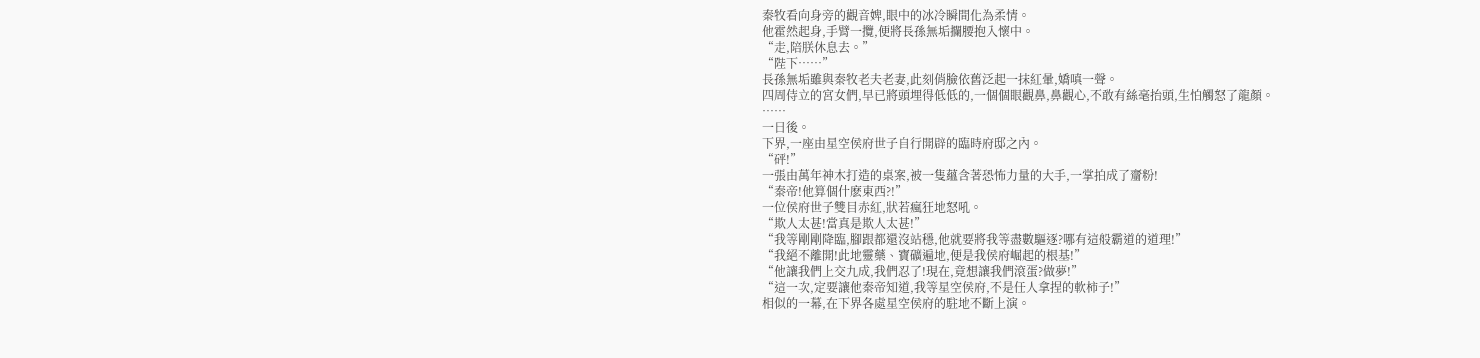秦牧看向身旁的觀音婢,眼中的冰冷瞬間化為柔情。
他霍然起身,手臂一攬,便將長孫無垢攔腰抱入懷中。
“走,陪朕休息去。”
“陛下……”
長孫無垢雖與秦牧老夫老妻,此刻俏臉依舊泛起一抹紅暈,嬌嗔一聲。
四周侍立的宮女們,早已將頭埋得低低的,一個個眼觀鼻,鼻觀心,不敢有絲毫抬頭,生怕觸怒了龍顏。
……
一日後。
下界,一座由星空侯府世子自行開辟的臨時府邸之內。
“砰!”
一張由萬年神木打造的桌案,被一隻蘊含著恐怖力量的大手,一掌拍成了齏粉!
“秦帝!他算個什麽東西?!”
一位侯府世子雙目赤紅,狀若瘋狂地怒吼。
“欺人太甚!當真是欺人太甚!”
“我等剛剛降臨,腳跟都還沒站穩,他就要將我等盡數驅逐?哪有這般霸道的道理!”
“我絕不離開!此地靈藥、寶礦遍地,便是我侯府崛起的根基!”
“他讓我們上交九成,我們忍了!現在,竟想讓我們滾蛋?做夢!”
“這一次,定要讓他秦帝知道,我等星空侯府,不是任人拿捏的軟柿子!”
相似的一幕,在下界各處星空侯府的駐地不斷上演。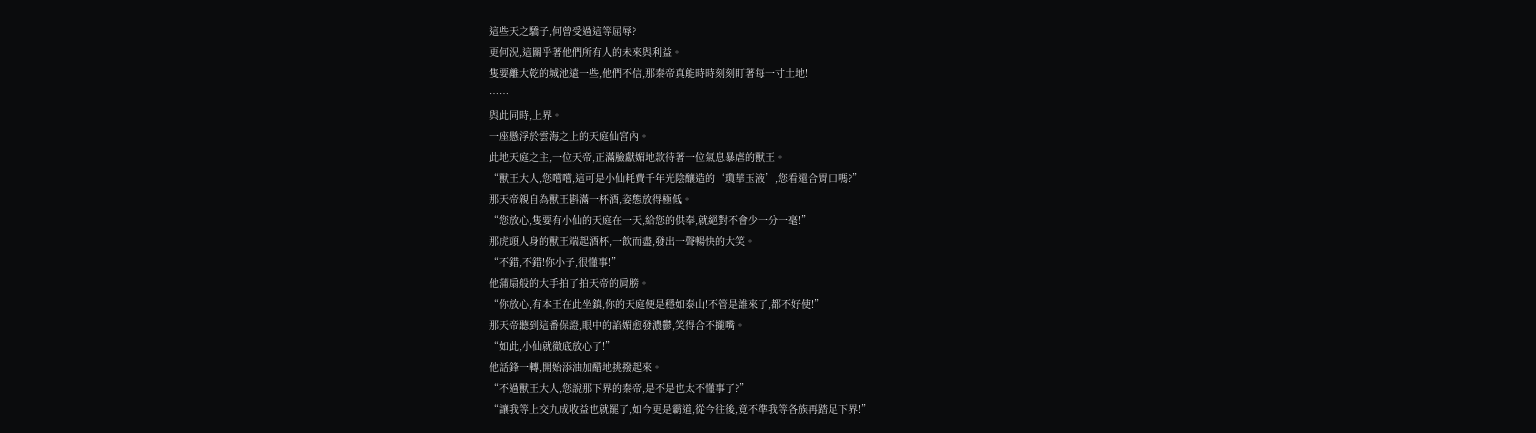這些天之驕子,何曾受過這等屈辱?
更何況,這關乎著他們所有人的未來與利益。
隻要離大乾的城池遠一些,他們不信,那秦帝真能時時刻刻盯著每一寸土地!
……
與此同時,上界。
一座懸浮於雲海之上的天庭仙宮內。
此地天庭之主,一位天帝,正滿臉獻媚地款待著一位氣息暴虐的獸王。
“獸王大人,您嚐嚐,這可是小仙耗費千年光陰釀造的‘瓊華玉液’,您看還合胃口嗎?”
那天帝親自為獸王斟滿一杯酒,姿態放得極低。
“您放心,隻要有小仙的天庭在一天,給您的供奉,就絕對不會少一分一毫!”
那虎頭人身的獸王端起酒杯,一飲而盡,發出一聲暢快的大笑。
“不錯,不錯!你小子,很懂事!”
他蒲扇般的大手拍了拍天帝的肩膀。
“你放心,有本王在此坐鎮,你的天庭便是穩如泰山!不管是誰來了,都不好使!”
那天帝聽到這番保證,眼中的諂媚愈發濃鬱,笑得合不攏嘴。
“如此,小仙就徹底放心了!”
他話鋒一轉,開始添油加醋地挑撥起來。
“不過獸王大人,您說那下界的秦帝,是不是也太不懂事了?”
“讓我等上交九成收益也就罷了,如今更是霸道,從今往後,竟不準我等各族再踏足下界!”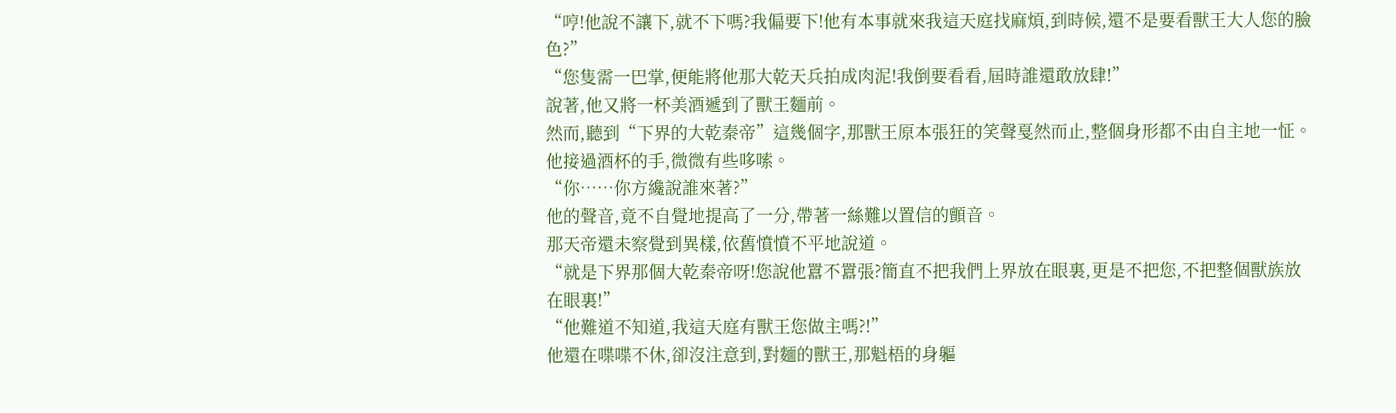“哼!他說不讓下,就不下嗎?我偏要下!他有本事就來我這天庭找麻煩,到時候,還不是要看獸王大人您的臉色?”
“您隻需一巴掌,便能將他那大乾天兵拍成肉泥!我倒要看看,屆時誰還敢放肆!”
說著,他又將一杯美酒遞到了獸王麵前。
然而,聽到“下界的大乾秦帝”這幾個字,那獸王原本張狂的笑聲戛然而止,整個身形都不由自主地一怔。
他接過酒杯的手,微微有些哆嗦。
“你……你方纔說誰來著?”
他的聲音,竟不自覺地提高了一分,帶著一絲難以置信的顫音。
那天帝還未察覺到異樣,依舊憤憤不平地說道。
“就是下界那個大乾秦帝呀!您說他囂不囂張?簡直不把我們上界放在眼裏,更是不把您,不把整個獸族放在眼裏!”
“他難道不知道,我這天庭有獸王您做主嗎?!”
他還在喋喋不休,卻沒注意到,對麵的獸王,那魁梧的身軀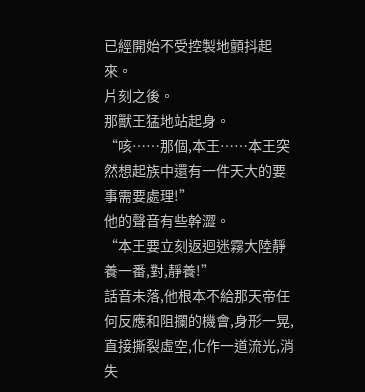已經開始不受控製地顫抖起來。
片刻之後。
那獸王猛地站起身。
“咳……那個,本王……本王突然想起族中還有一件天大的要事需要處理!”
他的聲音有些幹澀。
“本王要立刻返迴迷霧大陸靜養一番,對,靜養!”
話音未落,他根本不給那天帝任何反應和阻攔的機會,身形一晃,直接撕裂虛空,化作一道流光,消失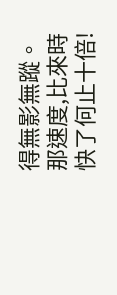得無影無蹤。
那速度,比來時快了何止十倍!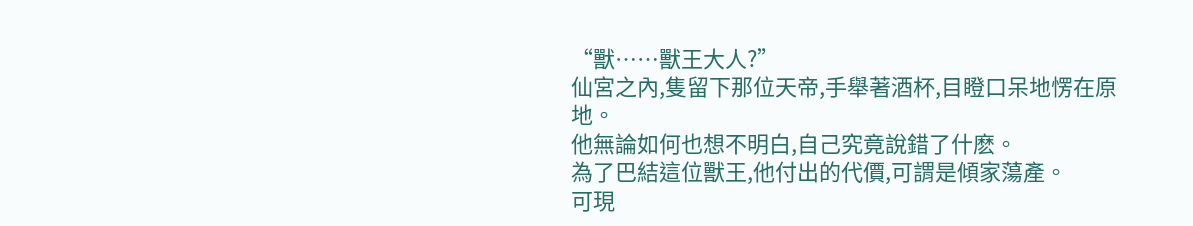“獸……獸王大人?”
仙宮之內,隻留下那位天帝,手舉著酒杯,目瞪口呆地愣在原地。
他無論如何也想不明白,自己究竟說錯了什麽。
為了巴結這位獸王,他付出的代價,可謂是傾家蕩產。
可現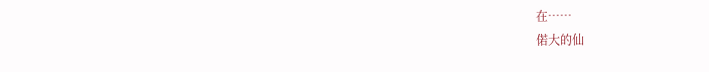在……
偌大的仙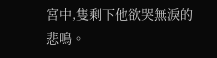宮中,隻剩下他欲哭無淚的悲鳴。